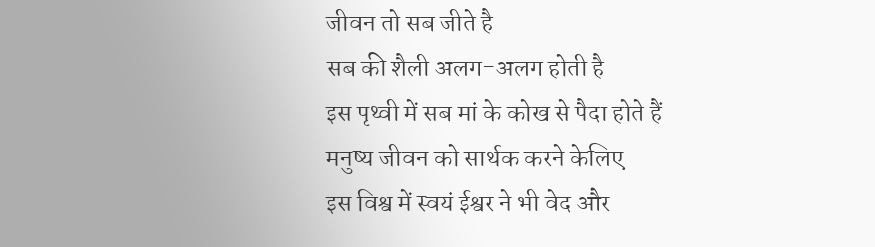जीवन तो सब जीते है
सब की शैली अलग-अलग होती है
इस पृथ्वी में सब मां के कोख से पैदा होते हैं
मनुष्य जीवन को सार्थक करने केलिए
इस विश्व में स्वयं ईश्वर ने भी वेद और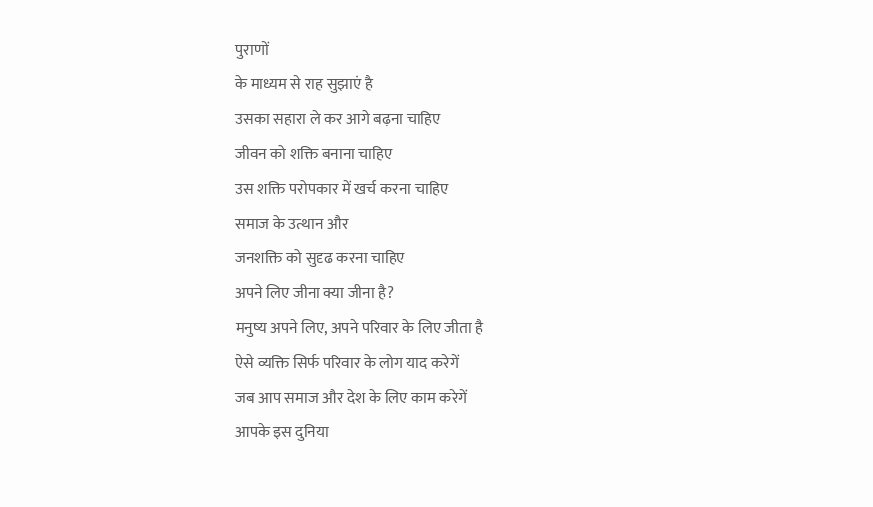पुराणों
के माध्यम से राह सुझाएं है
उसका सहारा ले कर आगे बढ़ना चाहिए
जीवन को शक्ति बनाना चाहिए
उस शक्ति परोपकार में खर्च करना चाहिए
समाज के उत्थान और
जनशक्ति को सुदृढ करना चाहिए
अपने लिए जीना क्या जीना है?
मनुष्य अपने लिए, अपने परिवार के लिए जीता है
ऐसे व्यक्ति सिर्फ परिवार के लोग याद करेगें
जब आप समाज और देश के लिए काम करेगें
आपके इस दुनिया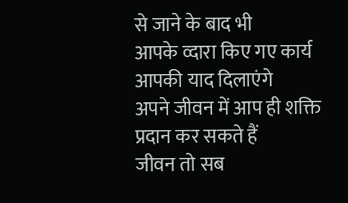से जाने के बाद भी
आपके व्दारा किए गए कार्य आपकी याद दिलाएंगे
अपने जीवन में आप ही शक्ति प्रदान कर सकते हैं
जीवन तो सब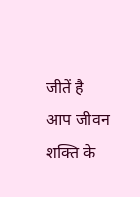जीतें है
आप जीवन शक्ति के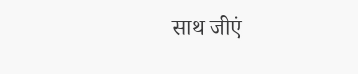साथ जीएं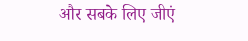और सबके लिए जीएं